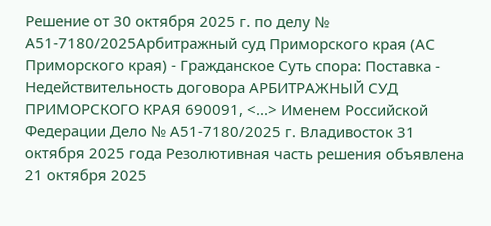Решение от 30 октября 2025 г. по делу № А51-7180/2025Арбитражный суд Приморского края (АС Приморского края) - Гражданское Суть спора: Поставка - Недействительность договора АРБИТРАЖНЫЙ СУД ПРИМОРСКОГО КРАЯ 690091, <...> Именем Российской Федерации Дело № А51-7180/2025 г. Владивосток 31 октября 2025 года Резолютивная часть решения объявлена 21 октября 2025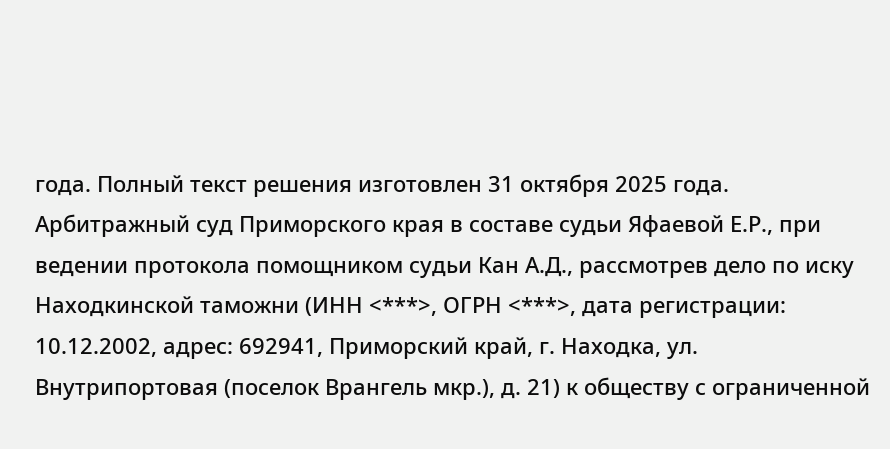года. Полный текст решения изготовлен 31 октября 2025 года. Арбитражный суд Приморского края в составе судьи Яфаевой Е.Р., при ведении протокола помощником судьи Кан А.Д., рассмотрев дело по иску Находкинской таможни (ИНН <***>, ОГРН <***>, дата регистрации: 10.12.2002, адрес: 692941, Приморский край, г. Находка, ул. Внутрипортовая (поселок Врангель мкр.), д. 21) к обществу с ограниченной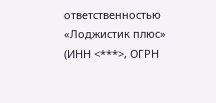ответственностью «Лоджистик плюс» (ИНН <***>, ОГРН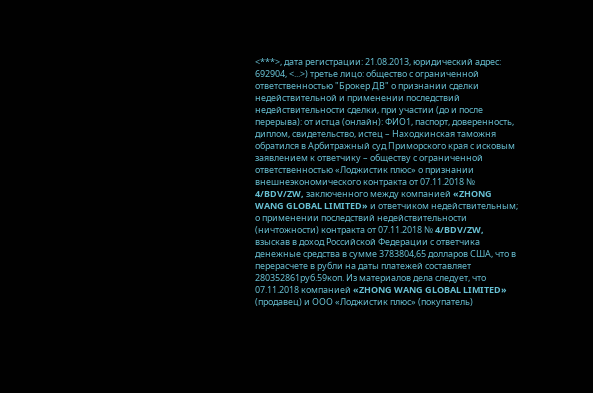<***>, дата регистрации: 21.08.2013, юридический адрес: 692904, <...>) третье лицо: общество с ограниченной ответственностью "Брокер ДВ" о признании сделки недействительной и применении последствий недействительности сделки, при участии (до и после перерыва): от истца (онлайн): ФИО1, паспорт, доверенность, диплом, свидетельство, истец – Находкинская таможня обратился в Арбитражный суд Приморского края с исковым заявлением к ответчику – обществу с ограниченной ответственностью «Лоджистик плюс» о признании внешнеэкономического контракта от 07.11.2018 № 4/BDV/ZW, заключенного между компанией «ZHONG WANG GLOBAL LIMITED» и ответчиком недействительным; о применении последствий недействительности (ничтожности) контракта от 07.11.2018 № 4/BDV/ZW, взыскав в доход Российской Федерации с ответчика денежные средства в сумме 3783804,65 долларов США, что в перерасчете в рубли на даты платежей составляет 280352861руб.59коп. Из материалов дела следует, что 07.11.2018 компанией «ZHONG WANG GLOBAL LIMITED» (продавец) и ООО «Лоджистик плюс» (покупатель)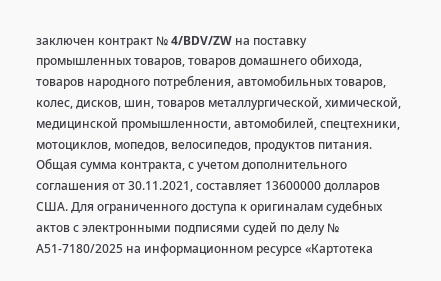заключен контракт № 4/BDV/ZW на поставку промышленных товаров, товаров домашнего обихода, товаров народного потребления, автомобильных товаров, колес, дисков, шин, товаров металлургической, химической, медицинской промышленности, автомобилей, спецтехники, мотоциклов, мопедов, велосипедов, продуктов питания. Общая сумма контракта, с учетом дополнительного соглашения от 30.11.2021, составляет 13600000 долларов США. Для ограниченного доступа к оригиналам судебных актов с электронными подписями судей по делу № А51-7180/2025 на информационном ресурсе «Картотека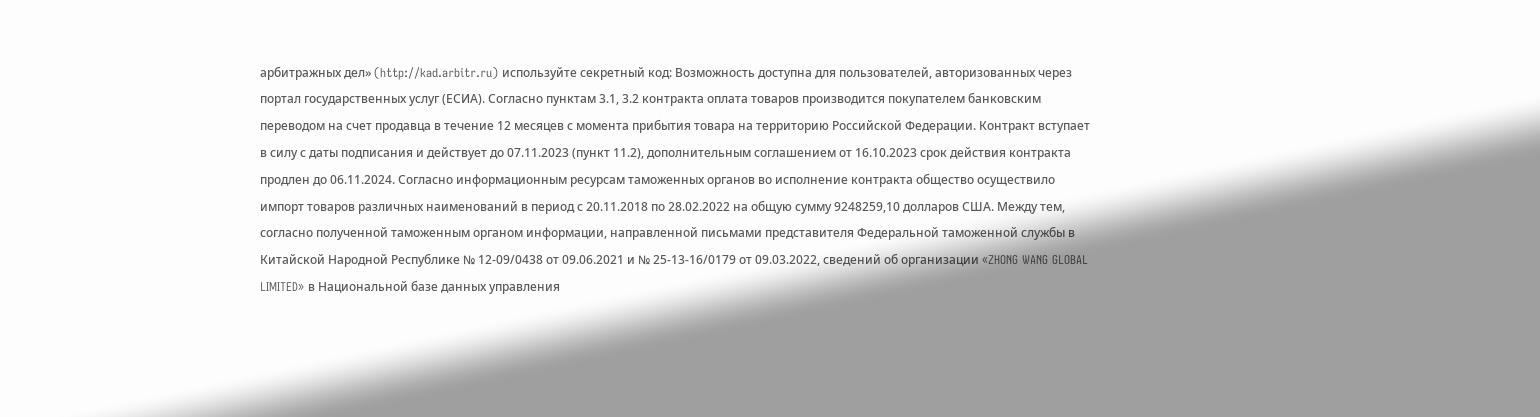арбитражных дел» (http://kad.arbitr.ru) используйте секретный код: Возможность доступна для пользователей, авторизованных через портал государственных услуг (ЕСИА). Согласно пунктам 3.1, 3.2 контракта оплата товаров производится покупателем банковским переводом на счет продавца в течение 12 месяцев с момента прибытия товара на территорию Российской Федерации. Контракт вступает в силу с даты подписания и действует до 07.11.2023 (пункт 11.2), дополнительным соглашением от 16.10.2023 срок действия контракта продлен до 06.11.2024. Согласно информационным ресурсам таможенных органов во исполнение контракта общество осуществило импорт товаров различных наименований в период с 20.11.2018 по 28.02.2022 на общую сумму 9248259,10 долларов США. Между тем, согласно полученной таможенным органом информации, направленной письмами представителя Федеральной таможенной службы в Китайской Народной Республике № 12-09/0438 от 09.06.2021 и № 25-13-16/0179 от 09.03.2022, сведений об организации «ZHONG WANG GLOBAL LIMITED» в Национальной базе данных управления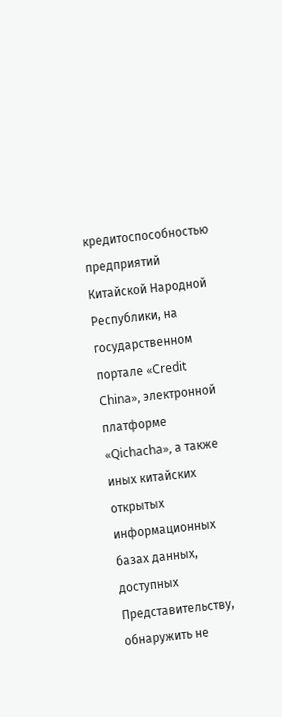кредитоспособностью предприятий Китайской Народной Республики, на государственном портале «Credit China», электронной платформе «Qichacha», а также иных китайских открытых информационных базах данных, доступных Представительству, обнаружить не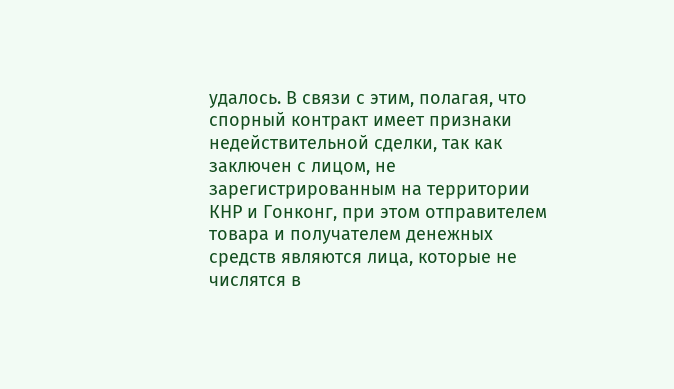удалось. В связи с этим, полагая, что спорный контракт имеет признаки недействительной сделки, так как заключен с лицом, не зарегистрированным на территории КНР и Гонконг, при этом отправителем товара и получателем денежных средств являются лица, которые не числятся в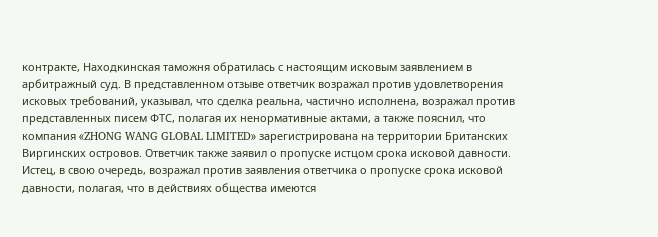контракте, Находкинская таможня обратилась с настоящим исковым заявлением в арбитражный суд. В представленном отзыве ответчик возражал против удовлетворения исковых требований, указывал, что сделка реальна, частично исполнена, возражал против представленных писем ФТС, полагая их ненормативные актами, а также пояснил, что компания «ZHONG WANG GLOBAL LIMITED» зарегистрирована на территории Британских Виргинских островов. Ответчик также заявил о пропуске истцом срока исковой давности. Истец, в свою очередь, возражал против заявления ответчика о пропуске срока исковой давности, полагая, что в действиях общества имеются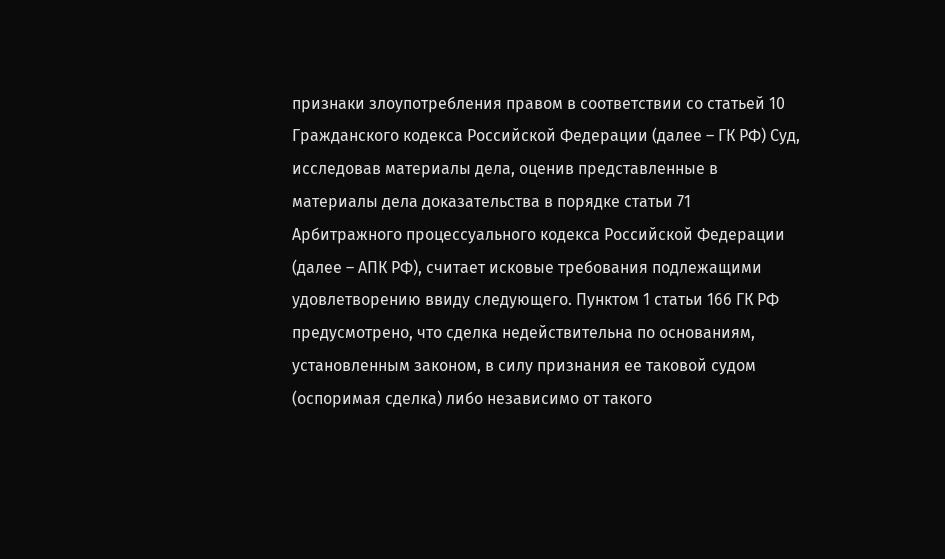признаки злоупотребления правом в соответствии со статьей 10 Гражданского кодекса Российской Федерации (далее – ГК РФ) Суд, исследовав материалы дела, оценив представленные в материалы дела доказательства в порядке статьи 71 Арбитражного процессуального кодекса Российской Федерации (далее – АПК РФ), считает исковые требования подлежащими удовлетворению ввиду следующего. Пунктом 1 статьи 166 ГК РФ предусмотрено, что сделка недействительна по основаниям, установленным законом, в силу признания ее таковой судом (оспоримая сделка) либо независимо от такого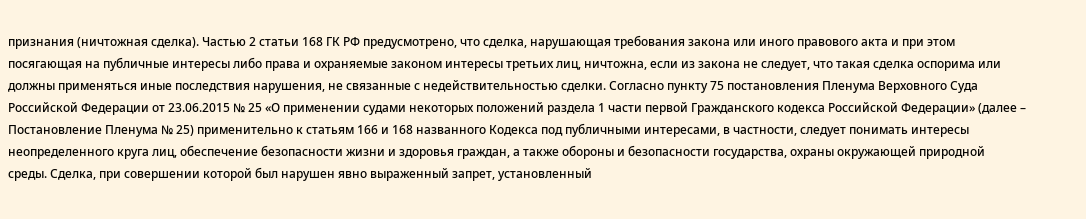признания (ничтожная сделка). Частью 2 статьи 168 ГК РФ предусмотрено, что сделка, нарушающая требования закона или иного правового акта и при этом посягающая на публичные интересы либо права и охраняемые законом интересы третьих лиц, ничтожна, если из закона не следует, что такая сделка оспорима или должны применяться иные последствия нарушения, не связанные с недействительностью сделки. Согласно пункту 75 постановления Пленума Верховного Суда Российской Федерации от 23.06.2015 № 25 «О применении судами некоторых положений раздела 1 части первой Гражданского кодекса Российской Федерации» (далее – Постановление Пленума № 25) применительно к статьям 166 и 168 названного Кодекса под публичными интересами, в частности, следует понимать интересы неопределенного круга лиц, обеспечение безопасности жизни и здоровья граждан, а также обороны и безопасности государства, охраны окружающей природной среды. Сделка, при совершении которой был нарушен явно выраженный запрет, установленный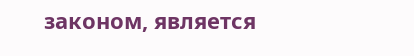законом, является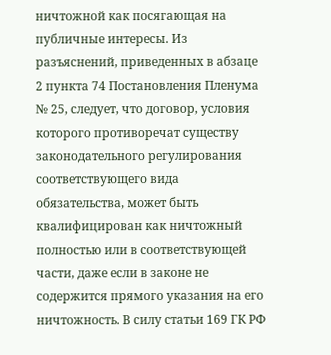ничтожной как посягающая на публичные интересы. Из разъяснений, приведенных в абзаце 2 пункта 74 Постановления Пленума № 25, следует, что договор, условия которого противоречат существу законодательного регулирования соответствующего вида обязательства, может быть квалифицирован как ничтожный полностью или в соответствующей части, даже если в законе не содержится прямого указания на его ничтожность. В силу статьи 169 ГК РФ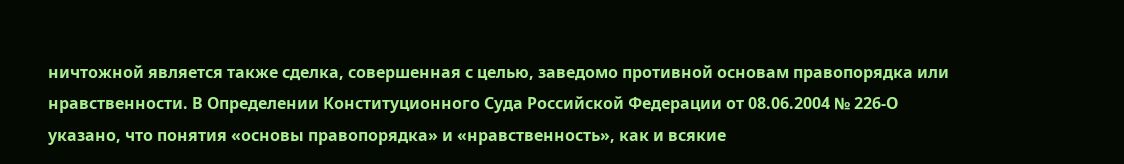ничтожной является также сделка, совершенная с целью, заведомо противной основам правопорядка или нравственности. В Определении Конституционного Суда Российской Федерации от 08.06.2004 № 226-О указано, что понятия «основы правопорядка» и «нравственность», как и всякие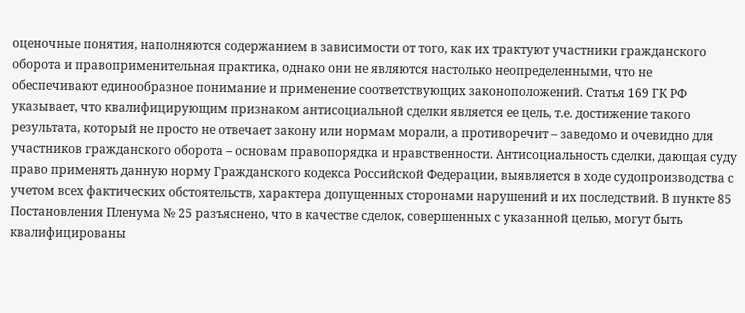оценочные понятия, наполняются содержанием в зависимости от того, как их трактуют участники гражданского оборота и правоприменительная практика, однако они не являются настолько неопределенными, что не обеспечивают единообразное понимание и применение соответствующих законоположений. Статья 169 ГК РФ указывает, что квалифицирующим признаком антисоциальной сделки является ее цель, т.е. достижение такого результата, который не просто не отвечает закону или нормам морали, а противоречит – заведомо и очевидно для участников гражданского оборота – основам правопорядка и нравственности. Антисоциальность сделки, дающая суду право применять данную норму Гражданского кодекса Российской Федерации, выявляется в ходе судопроизводства с учетом всех фактических обстоятельств, характера допущенных сторонами нарушений и их последствий. В пункте 85 Постановления Пленума № 25 разъяснено, что в качестве сделок, совершенных с указанной целью, могут быть квалифицированы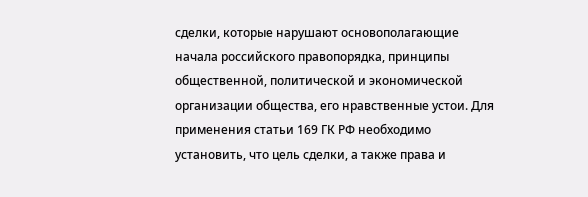сделки, которые нарушают основополагающие начала российского правопорядка, принципы общественной, политической и экономической организации общества, его нравственные устои. Для применения статьи 169 ГК РФ необходимо установить, что цель сделки, а также права и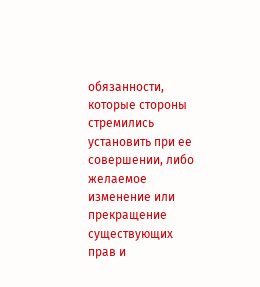обязанности, которые стороны стремились установить при ее совершении, либо желаемое изменение или прекращение существующих прав и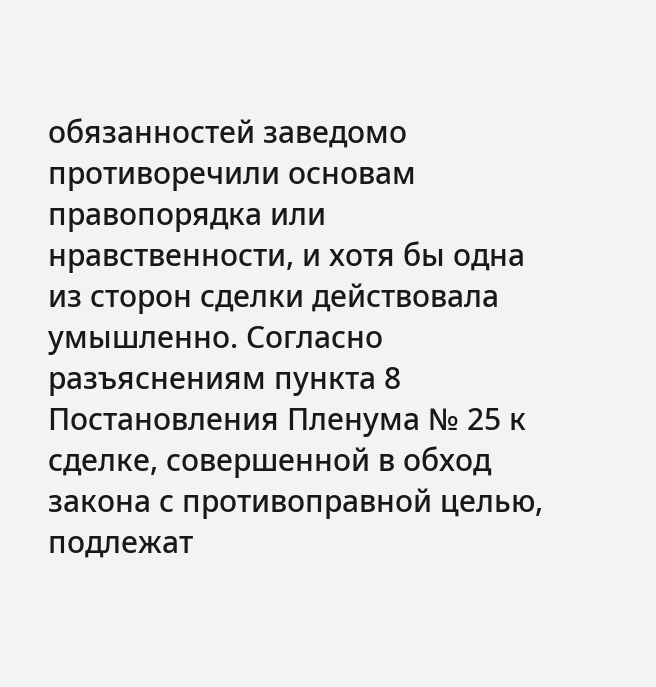обязанностей заведомо противоречили основам правопорядка или нравственности, и хотя бы одна из сторон сделки действовала умышленно. Согласно разъяснениям пункта 8 Постановления Пленума № 25 к сделке, совершенной в обход закона с противоправной целью, подлежат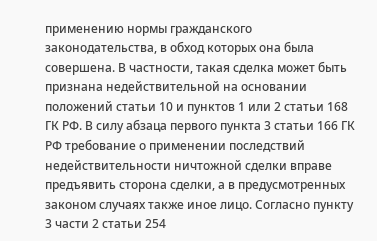применению нормы гражданского законодательства, в обход которых она была совершена. В частности, такая сделка может быть признана недействительной на основании положений статьи 10 и пунктов 1 или 2 статьи 168 ГК РФ. В силу абзаца первого пункта 3 статьи 166 ГК РФ требование о применении последствий недействительности ничтожной сделки вправе предъявить сторона сделки, а в предусмотренных законом случаях также иное лицо. Согласно пункту 3 части 2 статьи 254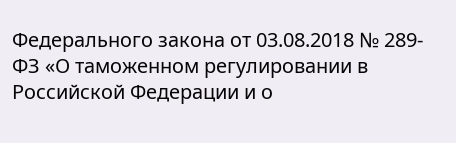Федерального закона от 03.08.2018 № 289-ФЗ «О таможенном регулировании в Российской Федерации и о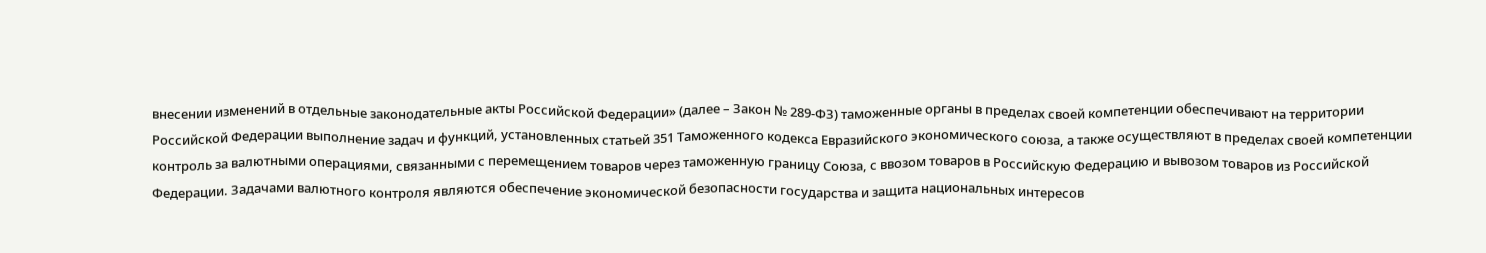внесении изменений в отдельные законодательные акты Российской Федерации» (далее – Закон № 289-ФЗ) таможенные органы в пределах своей компетенции обеспечивают на территории Российской Федерации выполнение задач и функций, установленных статьей 351 Таможенного кодекса Евразийского экономического союза, а также осуществляют в пределах своей компетенции контроль за валютными операциями, связанными с перемещением товаров через таможенную границу Союза, с ввозом товаров в Российскую Федерацию и вывозом товаров из Российской Федерации. Задачами валютного контроля являются обеспечение экономической безопасности государства и защита национальных интересов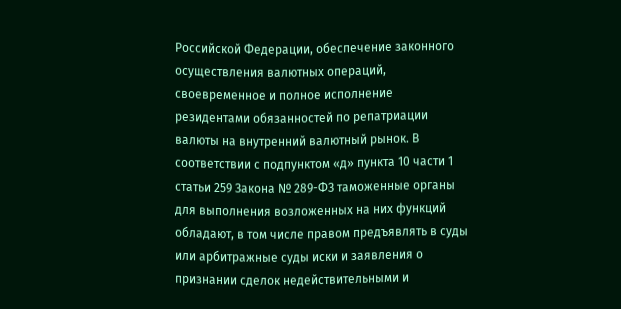Российской Федерации, обеспечение законного осуществления валютных операций, своевременное и полное исполнение резидентами обязанностей по репатриации валюты на внутренний валютный рынок. В соответствии с подпунктом «д» пункта 10 части 1 статьи 259 Закона № 289-ФЗ таможенные органы для выполнения возложенных на них функций обладают, в том числе правом предъявлять в суды или арбитражные суды иски и заявления о признании сделок недействительными и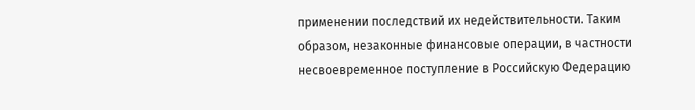применении последствий их недействительности. Таким образом, незаконные финансовые операции, в частности несвоевременное поступление в Российскую Федерацию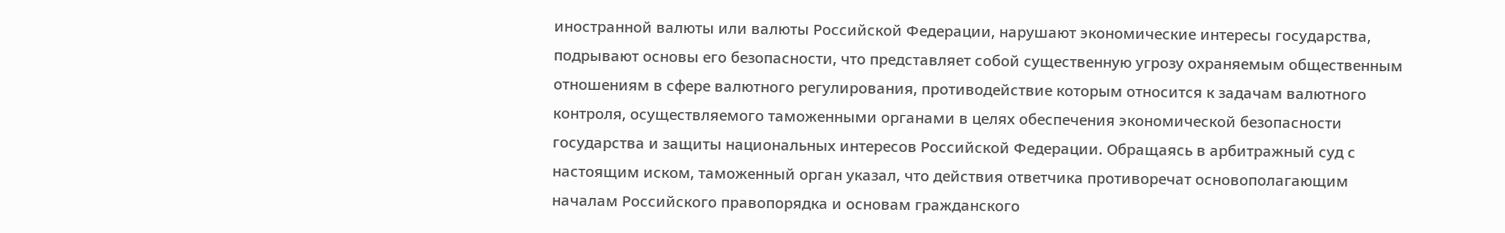иностранной валюты или валюты Российской Федерации, нарушают экономические интересы государства, подрывают основы его безопасности, что представляет собой существенную угрозу охраняемым общественным отношениям в сфере валютного регулирования, противодействие которым относится к задачам валютного контроля, осуществляемого таможенными органами в целях обеспечения экономической безопасности государства и защиты национальных интересов Российской Федерации. Обращаясь в арбитражный суд с настоящим иском, таможенный орган указал, что действия ответчика противоречат основополагающим началам Российского правопорядка и основам гражданского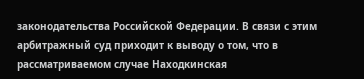законодательства Российской Федерации. В связи с этим арбитражный суд приходит к выводу о том, что в рассматриваемом случае Находкинская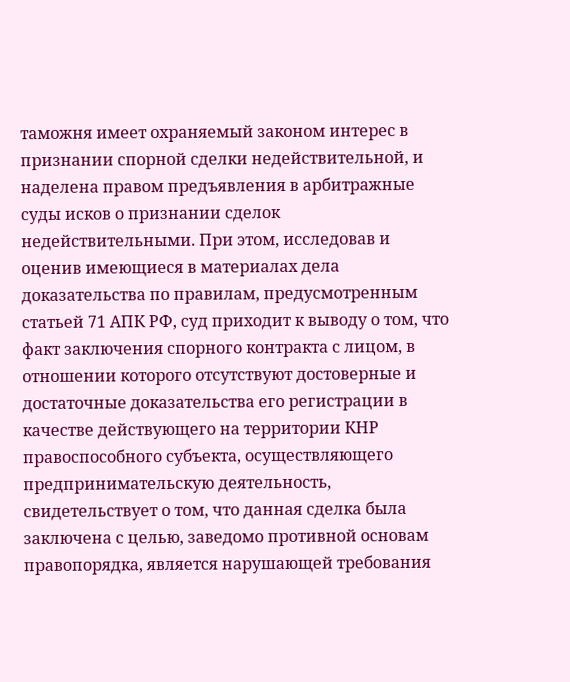таможня имеет охраняемый законом интерес в признании спорной сделки недействительной, и наделена правом предъявления в арбитражные суды исков о признании сделок недействительными. При этом, исследовав и оценив имеющиеся в материалах дела доказательства по правилам, предусмотренным статьей 71 АПК РФ, суд приходит к выводу о том, что факт заключения спорного контракта с лицом, в отношении которого отсутствуют достоверные и достаточные доказательства его регистрации в качестве действующего на территории КНР правоспособного субъекта, осуществляющего предпринимательскую деятельность, свидетельствует о том, что данная сделка была заключена с целью, заведомо противной основам правопорядка, является нарушающей требования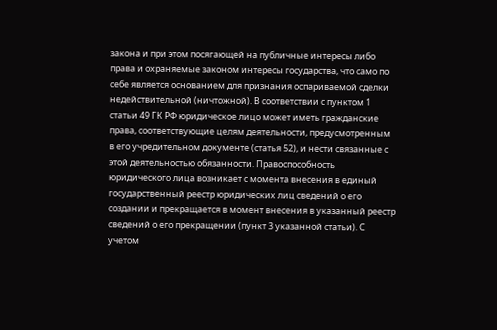закона и при этом посягающей на публичные интересы либо права и охраняемые законом интересы государства, что само по себе является основанием для признания оспариваемой сделки недействительной (ничтожной). В соответствии с пунктом 1 статьи 49 ГК РФ юридическое лицо может иметь гражданские права, соответствующие целям деятельности, предусмотренным в его учредительном документе (статья 52), и нести связанные с этой деятельностью обязанности. Правоспособность юридического лица возникает с момента внесения в единый государственный реестр юридических лиц сведений о его создании и прекращается в момент внесения в указанный реестр сведений о его прекращении (пункт 3 указанной статьи). С учетом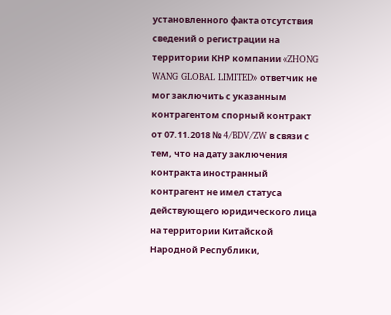установленного факта отсутствия сведений о регистрации на территории КНР компании «ZHONG WANG GLOBAL LIMITED» ответчик не мог заключить с указанным контрагентом спорный контракт от 07.11.2018 № 4/BDV/ZW в связи с тем, что на дату заключения контракта иностранный контрагент не имел статуса действующего юридического лица на территории Китайской Народной Республики,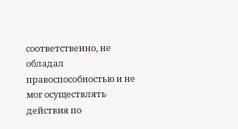соответственно, не обладал правоспособностью и не мог осуществлять действия по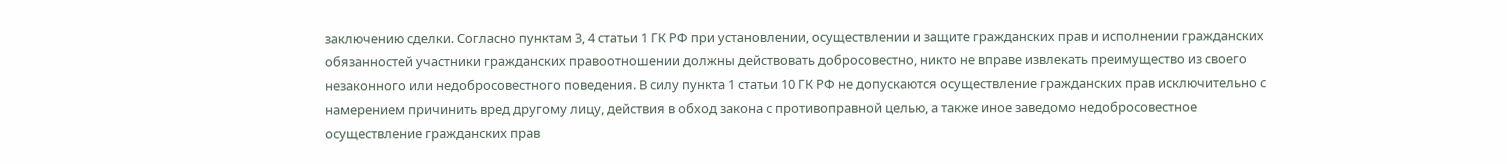заключению сделки. Согласно пунктам 3, 4 статьи 1 ГК РФ при установлении, осуществлении и защите гражданских прав и исполнении гражданских обязанностей участники гражданских правоотношении должны действовать добросовестно, никто не вправе извлекать преимущество из своего незаконного или недобросовестного поведения. В силу пункта 1 статьи 10 ГК РФ не допускаются осуществление гражданских прав исключительно с намерением причинить вред другому лицу, действия в обход закона с противоправной целью, а также иное заведомо недобросовестное осуществление гражданских прав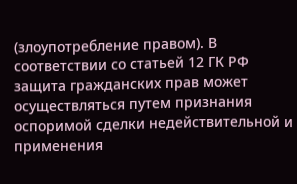(злоупотребление правом). В соответствии со статьей 12 ГК РФ защита гражданских прав может осуществляться путем признания оспоримой сделки недействительной и применения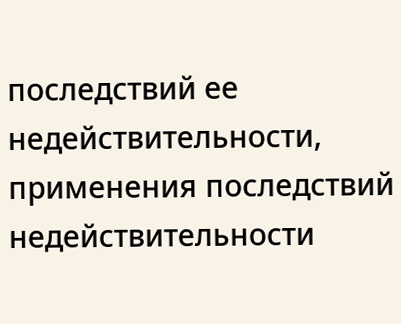последствий ее недействительности, применения последствий недействительности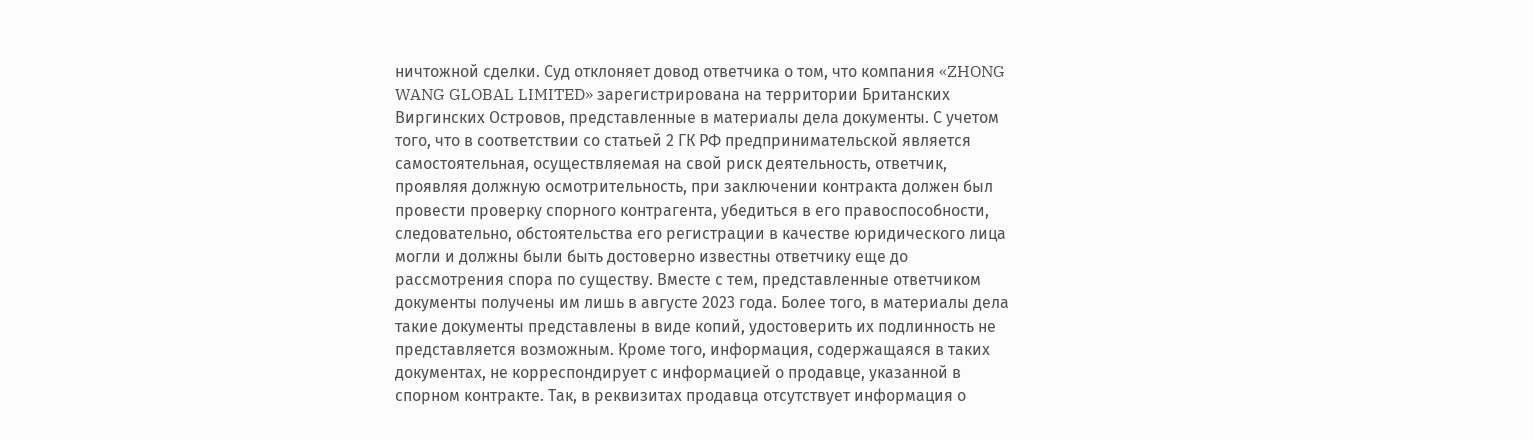ничтожной сделки. Суд отклоняет довод ответчика о том, что компания «ZHONG WANG GLOBAL LIMITED» зарегистрирована на территории Британских Виргинских Островов, представленные в материалы дела документы. С учетом того, что в соответствии со статьей 2 ГК РФ предпринимательской является самостоятельная, осуществляемая на свой риск деятельность, ответчик, проявляя должную осмотрительность, при заключении контракта должен был провести проверку спорного контрагента, убедиться в его правоспособности, следовательно, обстоятельства его регистрации в качестве юридического лица могли и должны были быть достоверно известны ответчику еще до рассмотрения спора по существу. Вместе с тем, представленные ответчиком документы получены им лишь в августе 2023 года. Более того, в материалы дела такие документы представлены в виде копий, удостоверить их подлинность не представляется возможным. Кроме того, информация, содержащаяся в таких документах, не корреспондирует с информацией о продавце, указанной в спорном контракте. Так, в реквизитах продавца отсутствует информация о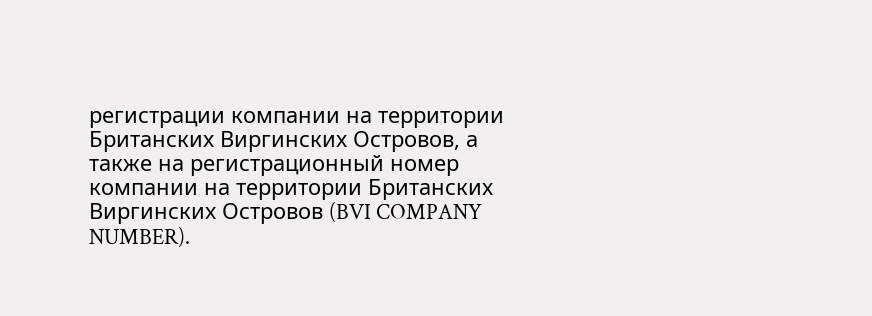регистрации компании на территории Британских Виргинских Островов, а также на регистрационный номер компании на территории Британских Виргинских Островов (BVI COMPANY NUMBER).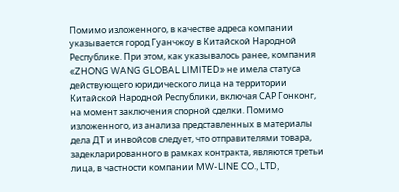Помимо изложенного, в качестве адреса компании указывается город Гуанчжоу в Китайской Народной Республике. При этом, как указывалось ранее, компания «ZHONG WANG GLOBAL LIMITED» не имела статуса действующего юридического лица на территории Китайской Народной Республики, включая САР Гонконг, на момент заключения спорной сделки. Помимо изложенного, из анализа представленных в материалы дела ДТ и инвойсов следует, что отправителями товара, задекларированного в рамках контракта, являются третьи лица, в частности компании MW-LINE CO., LTD,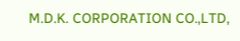M.D.K. CORPORATION CO.,LTD,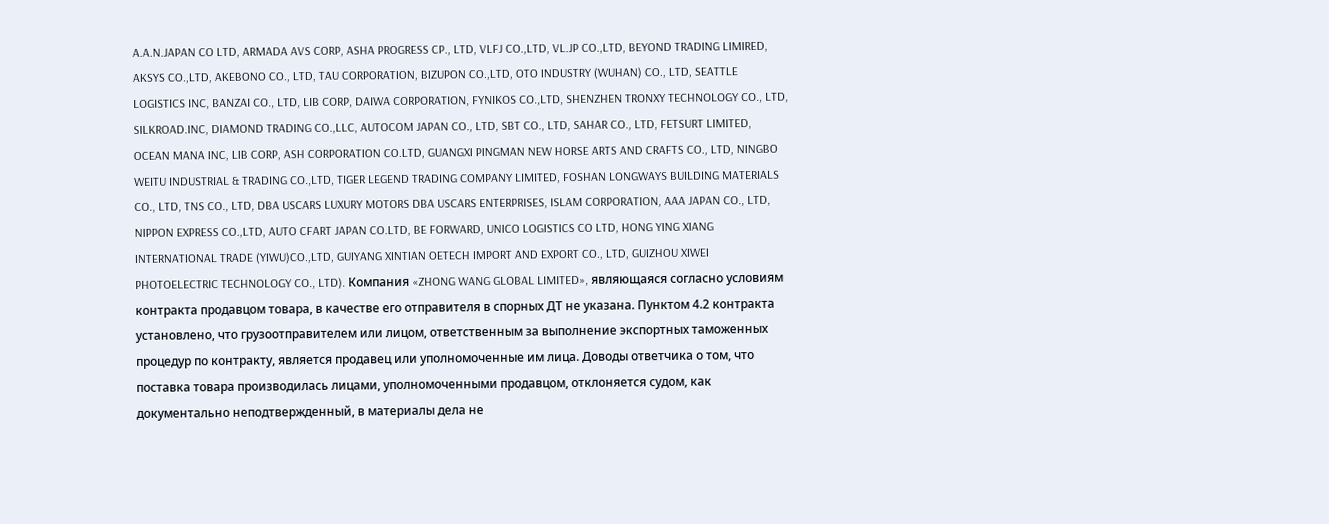A.A.N.JAPAN CO LTD, ARMADA AVS CORP, ASHA PROGRESS CP., LTD, VLFJ CO.,LTD, VL.JP CO.,LTD, BEYOND TRADING LIMIRED, AKSYS CO.,LTD, AKEBONO CO., LTD, TAU CORPORATION, BIZUPON CO.,LTD, OTO INDUSTRY (WUHAN) CO., LTD, SEATTLE LOGISTICS INC, BANZAI CO., LTD, LIB CORP, DAIWA CORPORATION, FYNIKOS CO.,LTD, SHENZHEN TRONXY TECHNOLOGY CO., LTD, SILKROAD.INC, DIAMOND TRADING CO.,LLC, AUTOCOM JAPAN CO., LTD, SBT CO., LTD, SAHAR CO., LTD, FETSURT LIMITED, OCEAN MANA INC, LIB CORP, ASH CORPORATION CO.LTD, GUANGXI PINGMAN NEW HORSE ARTS AND CRAFTS CO., LTD, NINGBO WEITU INDUSTRIAL & TRADING CO.,LTD, TIGER LEGEND TRADING COMPANY LIMITED, FOSHAN LONGWAYS BUILDING MATERIALS CO., LTD, TNS CO., LTD, DBA USCARS LUXURY MOTORS DBA USCARS ENTERPRISES, ISLAM CORPORATION, AAA JAPAN CO., LTD, NIPPON EXPRESS CO.,LTD, AUTO CFART JAPAN CO.LTD, BE FORWARD, UNICO LOGISTICS CO LTD, HONG YING XIANG INTERNATIONAL TRADE (YIWU)CO.,LTD, GUIYANG XINTIAN OETECH IMPORT AND EXPORT CO., LTD, GUIZHOU XIWEI PHOTOELECTRIC TECHNOLOGY CO., LTD). Компания «ZHONG WANG GLOBAL LIMITED», являющаяся согласно условиям контракта продавцом товара, в качестве его отправителя в спорных ДТ не указана. Пунктом 4.2 контракта установлено, что грузоотправителем или лицом, ответственным за выполнение экспортных таможенных процедур по контракту, является продавец или уполномоченные им лица. Доводы ответчика о том, что поставка товара производилась лицами, уполномоченными продавцом, отклоняется судом, как документально неподтвержденный, в материалы дела не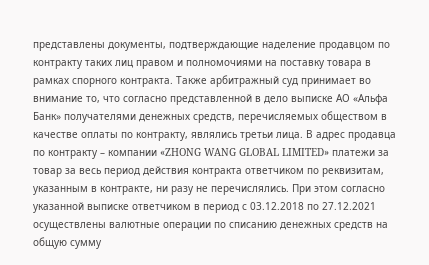представлены документы, подтверждающие наделение продавцом по контракту таких лиц правом и полномочиями на поставку товара в рамках спорного контракта. Также арбитражный суд принимает во внимание то, что согласно представленной в дело выписке АО «Альфа Банк» получателями денежных средств, перечисляемых обществом в качестве оплаты по контракту, являлись третьи лица. В адрес продавца по контракту – компании «ZHONG WANG GLOBAL LIMITED» платежи за товар за весь период действия контракта ответчиком по реквизитам, указанным в контракте, ни разу не перечислялись. При этом согласно указанной выписке ответчиком в период с 03.12.2018 по 27.12.2021 осуществлены валютные операции по списанию денежных средств на общую сумму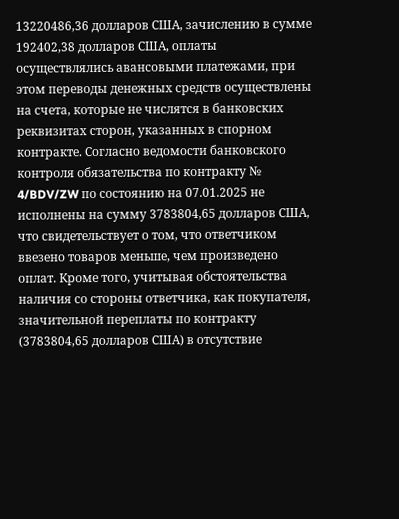13220486,36 долларов США, зачислению в сумме 192402,38 долларов США, оплаты осуществлялись авансовыми платежами, при этом переводы денежных средств осуществлены на счета, которые не числятся в банковских реквизитах сторон, указанных в спорном контракте. Согласно ведомости банковского контроля обязательства по контракту № 4/BDV/ZW по состоянию на 07.01.2025 не исполнены на сумму 3783804,65 долларов США, что свидетельствует о том, что ответчиком ввезено товаров меньше, чем произведено оплат. Кроме того, учитывая обстоятельства наличия со стороны ответчика, как покупателя, значительной переплаты по контракту (3783804,65 долларов США) в отсутствие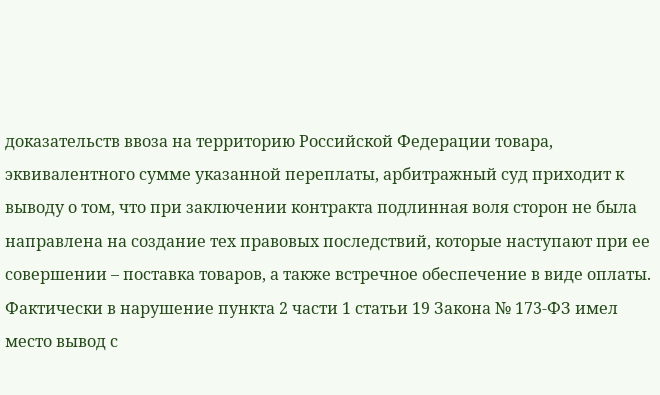доказательств ввоза на территорию Российской Федерации товара, эквивалентного сумме указанной переплаты, арбитражный суд приходит к выводу о том, что при заключении контракта подлинная воля сторон не была направлена на создание тех правовых последствий, которые наступают при ее совершении – поставка товаров, а также встречное обеспечение в виде оплаты. Фактически в нарушение пункта 2 части 1 статьи 19 Закона № 173-ФЗ имел место вывод с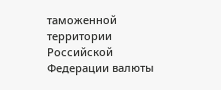таможенной территории Российской Федерации валюты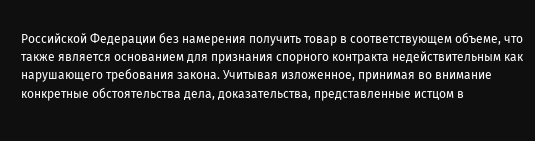Российской Федерации без намерения получить товар в соответствующем объеме, что также является основанием для признания спорного контракта недействительным как нарушающего требования закона. Учитывая изложенное, принимая во внимание конкретные обстоятельства дела, доказательства, представленные истцом в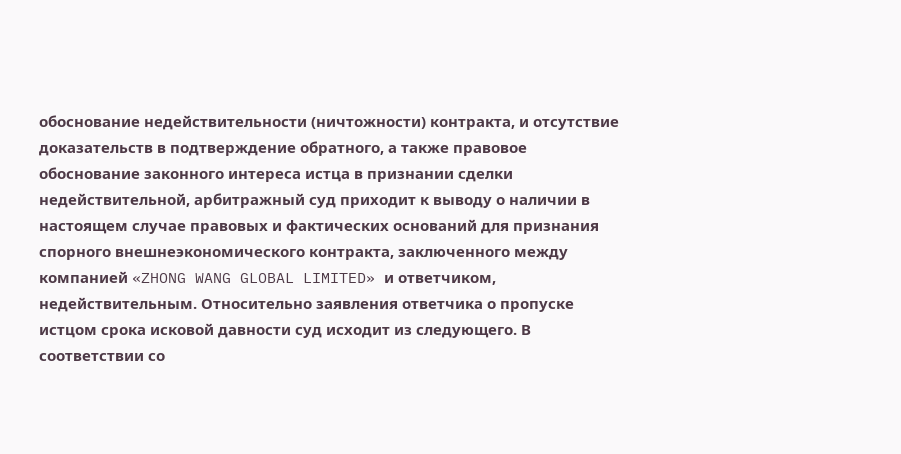обоснование недействительности (ничтожности) контракта, и отсутствие доказательств в подтверждение обратного, а также правовое обоснование законного интереса истца в признании сделки недействительной, арбитражный суд приходит к выводу о наличии в настоящем случае правовых и фактических оснований для признания спорного внешнеэкономического контракта, заключенного между компанией «ZHONG WANG GLOBAL LIMITED» и ответчиком, недействительным. Относительно заявления ответчика о пропуске истцом срока исковой давности суд исходит из следующего. В соответствии со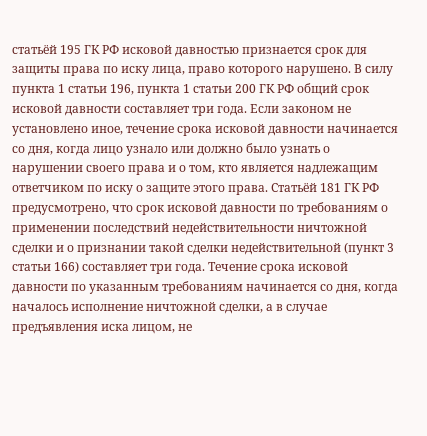статьёй 195 ГК РФ исковой давностью признается срок для защиты права по иску лица, право которого нарушено. В силу пункта 1 статьи 196, пункта 1 статьи 200 ГК РФ общий срок исковой давности составляет три года. Если законом не установлено иное, течение срока исковой давности начинается со дня, когда лицо узнало или должно было узнать о нарушении своего права и о том, кто является надлежащим ответчиком по иску о защите этого права. Статьёй 181 ГК РФ предусмотрено, что срок исковой давности по требованиям о применении последствий недействительности ничтожной сделки и о признании такой сделки недействительной (пункт 3 статьи 166) составляет три года. Течение срока исковой давности по указанным требованиям начинается со дня, когда началось исполнение ничтожной сделки, а в случае предъявления иска лицом, не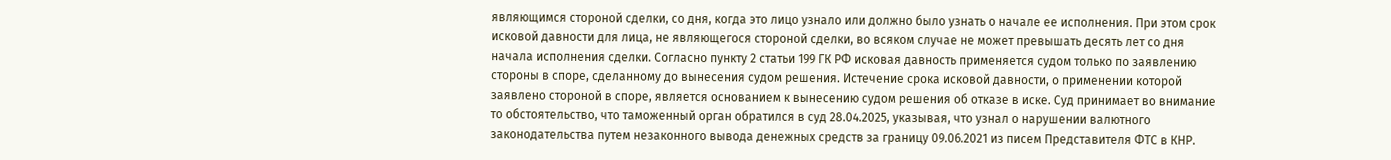являющимся стороной сделки, со дня, когда это лицо узнало или должно было узнать о начале ее исполнения. При этом срок исковой давности для лица, не являющегося стороной сделки, во всяком случае не может превышать десять лет со дня начала исполнения сделки. Согласно пункту 2 статьи 199 ГК РФ исковая давность применяется судом только по заявлению стороны в споре, сделанному до вынесения судом решения. Истечение срока исковой давности, о применении которой заявлено стороной в споре, является основанием к вынесению судом решения об отказе в иске. Суд принимает во внимание то обстоятельство, что таможенный орган обратился в суд 28.04.2025, указывая, что узнал о нарушении валютного законодательства путем незаконного вывода денежных средств за границу 09.06.2021 из писем Представителя ФТС в КНР.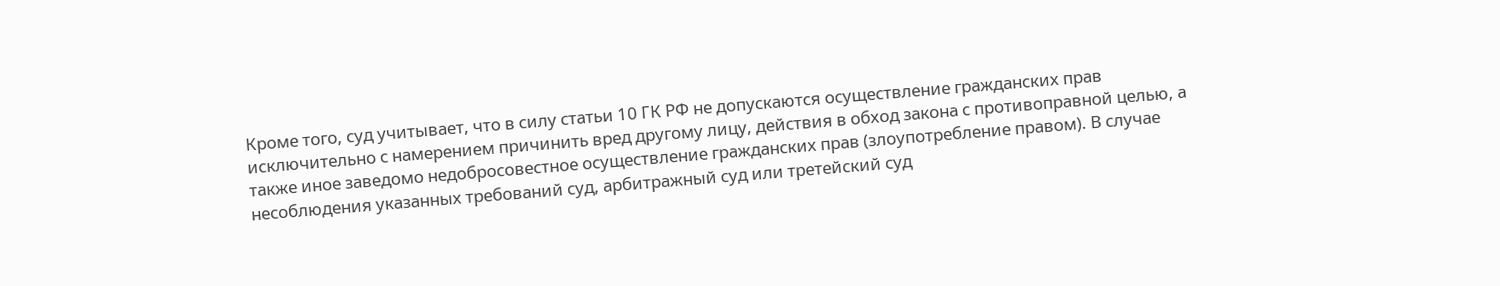Кроме того, суд учитывает, что в силу статьи 10 ГК РФ не допускаются осуществление гражданских прав исключительно с намерением причинить вред другому лицу, действия в обход закона с противоправной целью, а также иное заведомо недобросовестное осуществление гражданских прав (злоупотребление правом). В случае несоблюдения указанных требований суд, арбитражный суд или третейский суд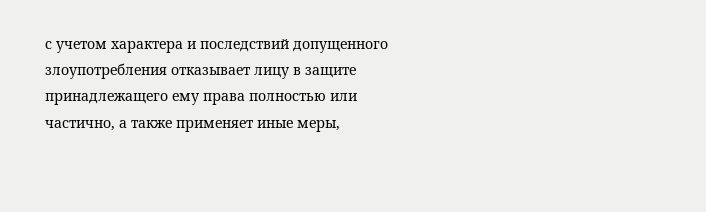с учетом характера и последствий допущенного злоупотребления отказывает лицу в защите принадлежащего ему права полностью или частично, а также применяет иные меры,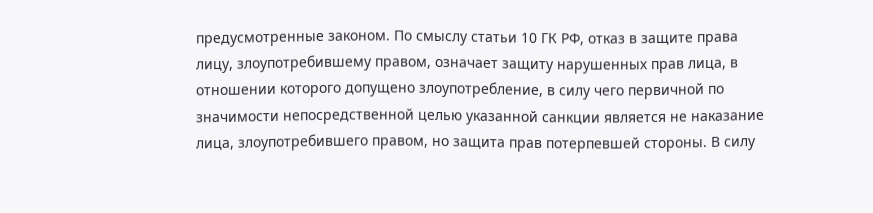предусмотренные законом. По смыслу статьи 10 ГК РФ, отказ в защите права лицу, злоупотребившему правом, означает защиту нарушенных прав лица, в отношении которого допущено злоупотребление, в силу чего первичной по значимости непосредственной целью указанной санкции является не наказание лица, злоупотребившего правом, но защита прав потерпевшей стороны. В силу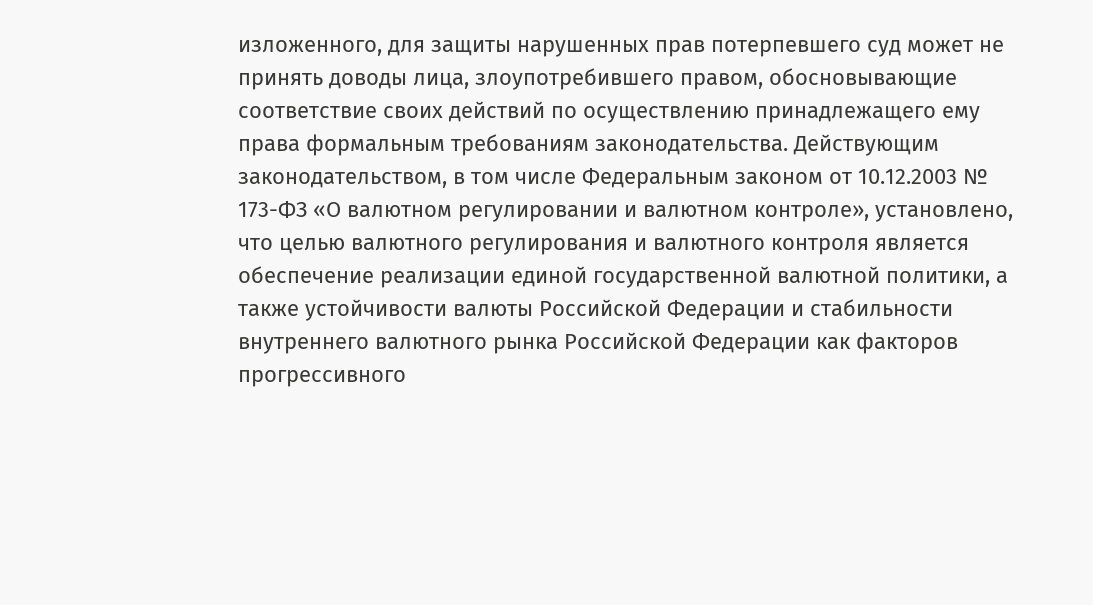изложенного, для защиты нарушенных прав потерпевшего суд может не принять доводы лица, злоупотребившего правом, обосновывающие соответствие своих действий по осуществлению принадлежащего ему права формальным требованиям законодательства. Действующим законодательством, в том числе Федеральным законом от 10.12.2003 № 173-ФЗ «О валютном регулировании и валютном контроле», установлено, что целью валютного регулирования и валютного контроля является обеспечение реализации единой государственной валютной политики, а также устойчивости валюты Российской Федерации и стабильности внутреннего валютного рынка Российской Федерации как факторов прогрессивного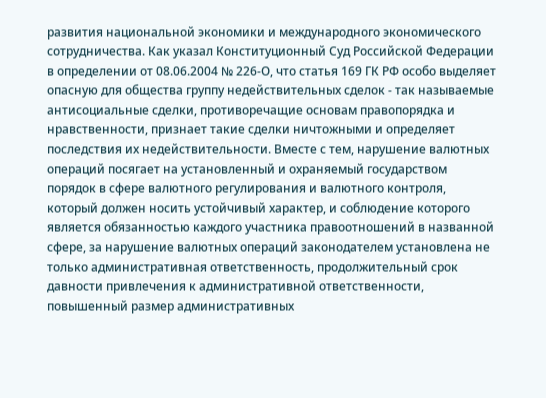развития национальной экономики и международного экономического сотрудничества. Как указал Конституционный Суд Российской Федерации в определении от 08.06.2004 № 226-О, что статья 169 ГК РФ особо выделяет опасную для общества группу недействительных сделок - так называемые антисоциальные сделки, противоречащие основам правопорядка и нравственности, признает такие сделки ничтожными и определяет последствия их недействительности. Вместе с тем, нарушение валютных операций посягает на установленный и охраняемый государством порядок в сфере валютного регулирования и валютного контроля, который должен носить устойчивый характер, и соблюдение которого является обязанностью каждого участника правоотношений в названной сфере, за нарушение валютных операций законодателем установлена не только административная ответственность, продолжительный срок давности привлечения к административной ответственности, повышенный размер административных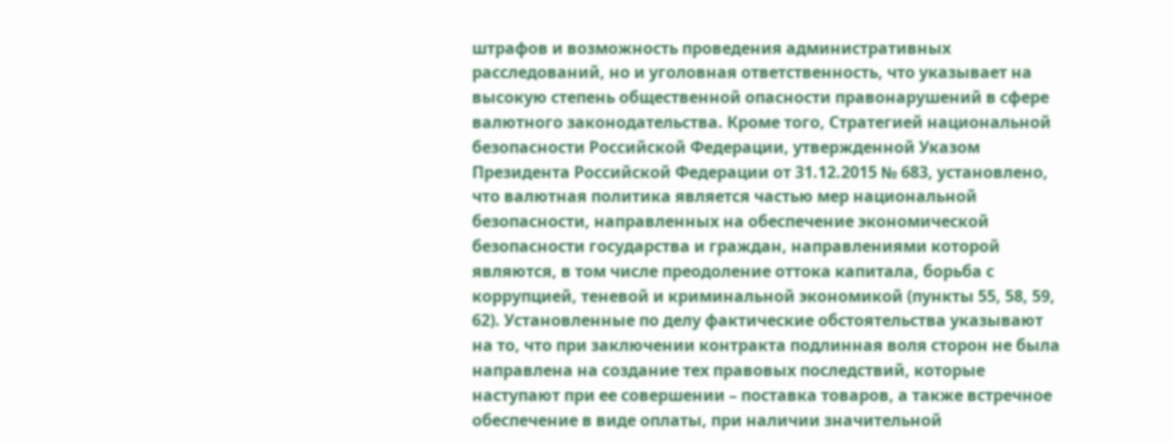штрафов и возможность проведения административных расследований, но и уголовная ответственность, что указывает на высокую степень общественной опасности правонарушений в сфере валютного законодательства. Кроме того, Стратегией национальной безопасности Российской Федерации, утвержденной Указом Президента Российской Федерации от 31.12.2015 № 683, установлено, что валютная политика является частью мер национальной безопасности, направленных на обеспечение экономической безопасности государства и граждан, направлениями которой являются, в том числе преодоление оттока капитала, борьба с коррупцией, теневой и криминальной экономикой (пункты 55, 58, 59, 62). Установленные по делу фактические обстоятельства указывают на то, что при заключении контракта подлинная воля сторон не была направлена на создание тех правовых последствий, которые наступают при ее совершении – поставка товаров, а также встречное обеспечение в виде оплаты, при наличии значительной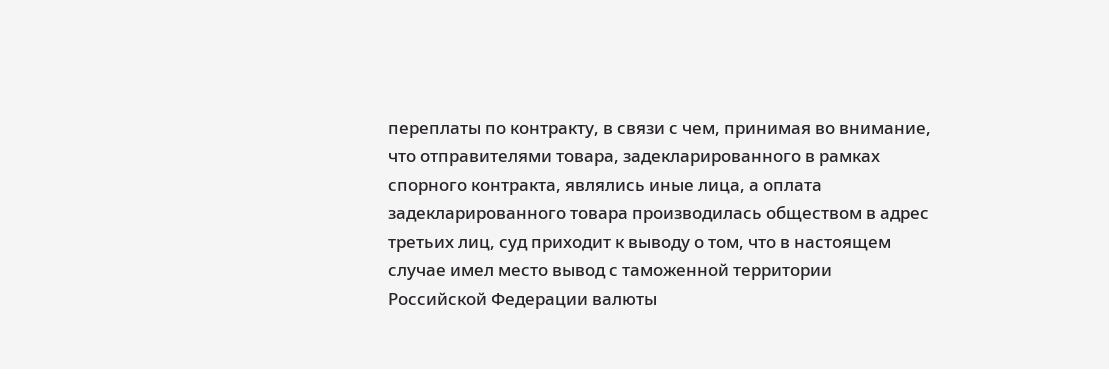переплаты по контракту, в связи с чем, принимая во внимание, что отправителями товара, задекларированного в рамках спорного контракта, являлись иные лица, а оплата задекларированного товара производилась обществом в адрес третьих лиц, суд приходит к выводу о том, что в настоящем случае имел место вывод с таможенной территории Российской Федерации валюты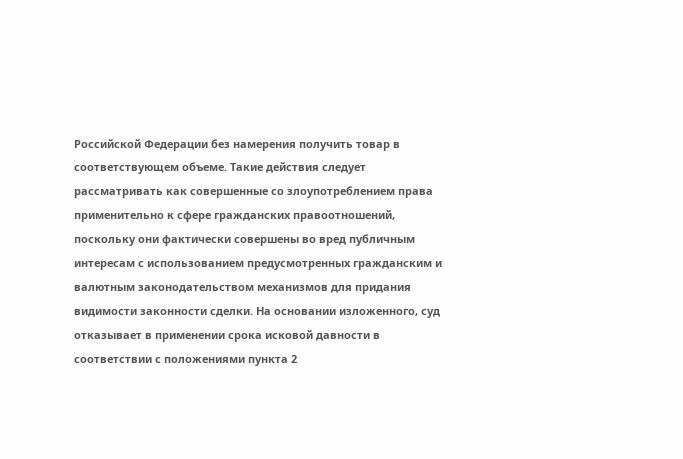Российской Федерации без намерения получить товар в соответствующем объеме. Такие действия следует рассматривать как совершенные со злоупотреблением права применительно к сфере гражданских правоотношений, поскольку они фактически совершены во вред публичным интересам с использованием предусмотренных гражданским и валютным законодательством механизмов для придания видимости законности сделки. На основании изложенного, суд отказывает в применении срока исковой давности в соответствии с положениями пункта 2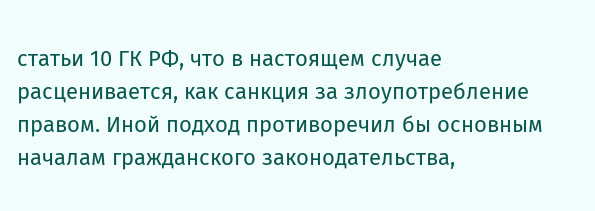статьи 10 ГК РФ, что в настоящем случае расценивается, как санкция за злоупотребление правом. Иной подход противоречил бы основным началам гражданского законодательства,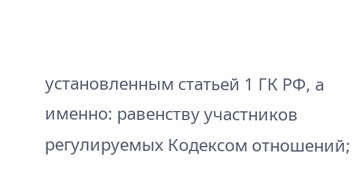установленным статьей 1 ГК РФ, а именно: равенству участников регулируемых Кодексом отношений;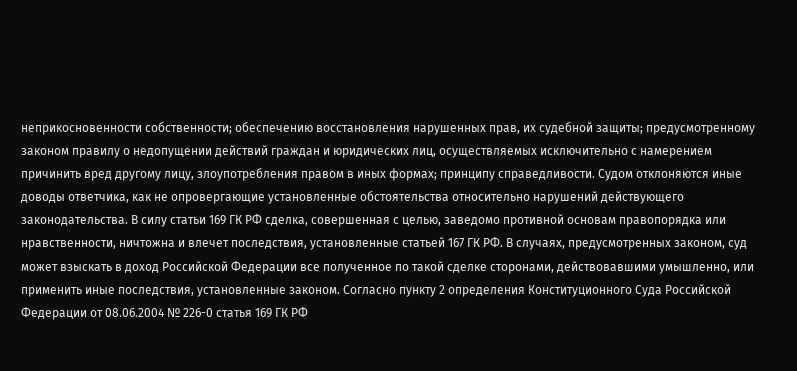неприкосновенности собственности; обеспечению восстановления нарушенных прав, их судебной защиты; предусмотренному законом правилу о недопущении действий граждан и юридических лиц, осуществляемых исключительно с намерением причинить вред другому лицу, злоупотребления правом в иных формах; принципу справедливости. Судом отклоняются иные доводы ответчика, как не опровергающие установленные обстоятельства относительно нарушений действующего законодательства. В силу статьи 169 ГК РФ сделка, совершенная с целью, заведомо противной основам правопорядка или нравственности, ничтожна и влечет последствия, установленные статьей 167 ГК РФ. В случаях, предусмотренных законом, суд может взыскать в доход Российской Федерации все полученное по такой сделке сторонами, действовавшими умышленно, или применить иные последствия, установленные законом. Согласно пункту 2 определения Конституционного Суда Российской Федерации от 08.06.2004 № 226-0 статья 169 ГК РФ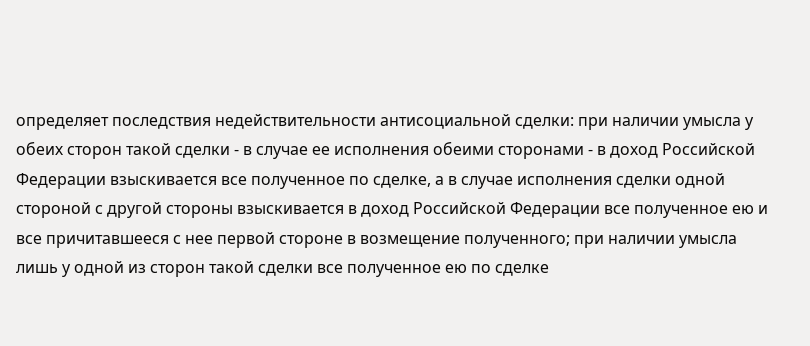определяет последствия недействительности антисоциальной сделки: при наличии умысла у обеих сторон такой сделки - в случае ее исполнения обеими сторонами - в доход Российской Федерации взыскивается все полученное по сделке, а в случае исполнения сделки одной стороной с другой стороны взыскивается в доход Российской Федерации все полученное ею и все причитавшееся с нее первой стороне в возмещение полученного; при наличии умысла лишь у одной из сторон такой сделки все полученное ею по сделке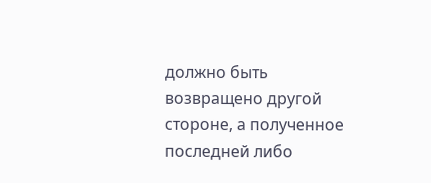должно быть возвращено другой стороне, а полученное последней либо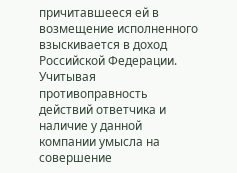причитавшееся ей в возмещение исполненного взыскивается в доход Российской Федерации. Учитывая противоправность действий ответчика и наличие у данной компании умысла на совершение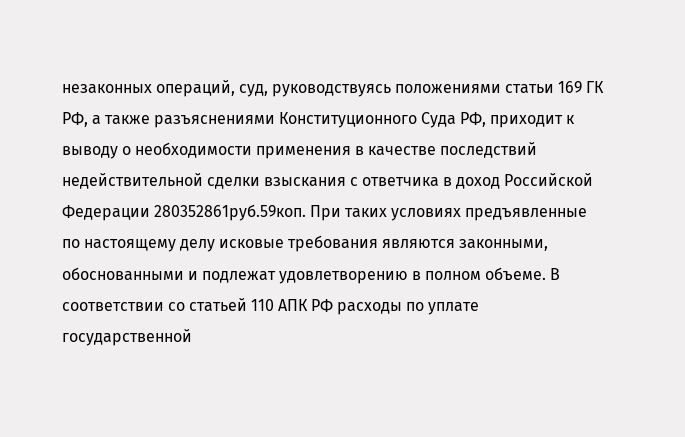незаконных операций, суд, руководствуясь положениями статьи 169 ГК РФ, а также разъяснениями Конституционного Суда РФ, приходит к выводу о необходимости применения в качестве последствий недействительной сделки взыскания с ответчика в доход Российской Федерации 280352861руб.59коп. При таких условиях предъявленные по настоящему делу исковые требования являются законными, обоснованными и подлежат удовлетворению в полном объеме. В соответствии со статьей 110 АПК РФ расходы по уплате государственной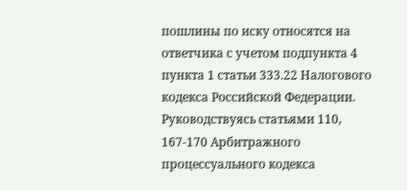пошлины по иску относятся на ответчика с учетом подпункта 4 пункта 1 статьи 333.22 Налогового кодекса Российской Федерации. Руководствуясь статьями 110, 167-170 Арбитражного процессуального кодекса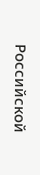Российской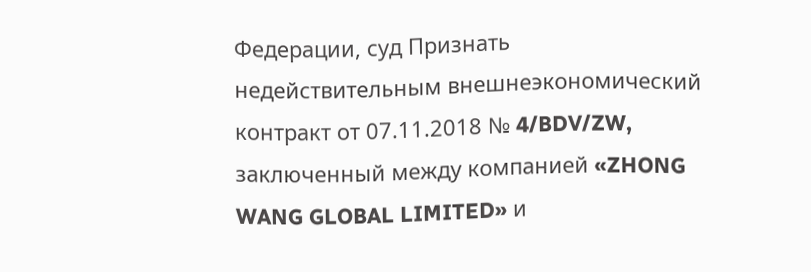Федерации, суд Признать недействительным внешнеэкономический контракт от 07.11.2018 № 4/BDV/ZW, заключенный между компанией «ZHONG WANG GLOBAL LIMITED» и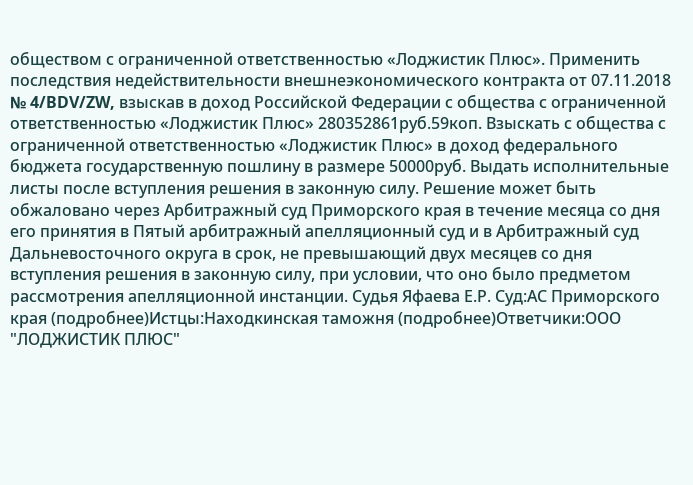обществом с ограниченной ответственностью «Лоджистик Плюс». Применить последствия недействительности внешнеэкономического контракта от 07.11.2018 № 4/BDV/ZW, взыскав в доход Российской Федерации с общества с ограниченной ответственностью «Лоджистик Плюс» 280352861руб.59коп. Взыскать с общества с ограниченной ответственностью «Лоджистик Плюс» в доход федерального бюджета государственную пошлину в размере 50000руб. Выдать исполнительные листы после вступления решения в законную силу. Решение может быть обжаловано через Арбитражный суд Приморского края в течение месяца со дня его принятия в Пятый арбитражный апелляционный суд и в Арбитражный суд Дальневосточного округа в срок, не превышающий двух месяцев со дня вступления решения в законную силу, при условии, что оно было предметом рассмотрения апелляционной инстанции. Судья Яфаева Е.Р. Суд:АС Приморского края (подробнее)Истцы:Находкинская таможня (подробнее)Ответчики:ООО "ЛОДЖИСТИК ПЛЮС"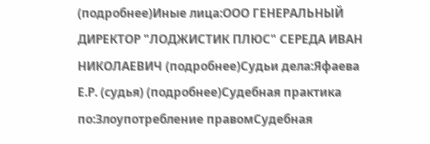(подробнее)Иные лица:ООО ГЕНЕРАЛЬНЫЙ ДИРЕКТОР "ЛОДЖИСТИК ПЛЮС" СЕРЕДА ИВАН НИКОЛАЕВИЧ (подробнее)Судьи дела:Яфаева Е.Р. (судья) (подробнее)Судебная практика по:Злоупотребление правомСудебная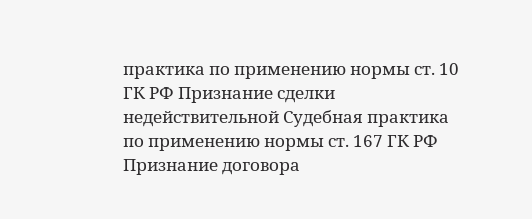практика по применению нормы ст. 10 ГК РФ Признание сделки недействительной Судебная практика по применению нормы ст. 167 ГК РФ Признание договора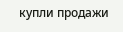купли продажи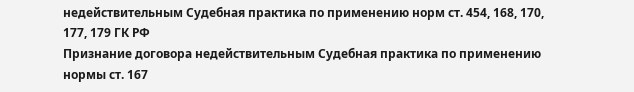недействительным Судебная практика по применению норм ст. 454, 168, 170, 177, 179 ГК РФ
Признание договора недействительным Судебная практика по применению нормы ст. 167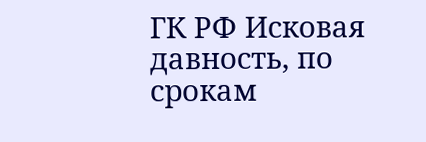ГК РФ Исковая давность, по срокам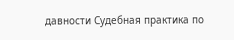давности Судебная практика по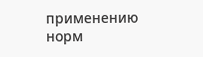применению норм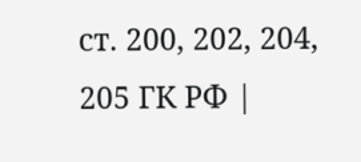ст. 200, 202, 204, 205 ГК РФ |